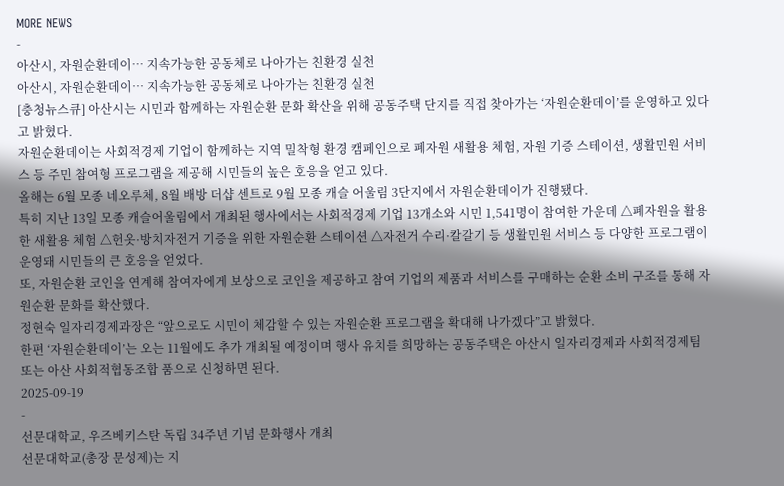MORE NEWS
-
아산시, 자원순환데이… 지속가능한 공동체로 나아가는 친환경 실천
아산시, 자원순환데이… 지속가능한 공동체로 나아가는 친환경 실천
[충청뉴스큐] 아산시는 시민과 함께하는 자원순환 문화 확산을 위해 공동주택 단지를 직접 찾아가는 ‘자원순환데이’를 운영하고 있다고 밝혔다.
자원순환데이는 사회적경제 기업이 함께하는 지역 밀착형 환경 캠페인으로 폐자원 새활용 체험, 자원 기증 스테이션, 생활민원 서비스 등 주민 참여형 프로그램을 제공해 시민들의 높은 호응을 얻고 있다.
올해는 6월 모종 네오루체, 8월 배방 더샵 센트로 9월 모종 캐슬 어울림 3단지에서 자원순환데이가 진행됐다.
특히 지난 13일 모종 캐슬어울림에서 개최된 행사에서는 사회적경제 기업 13개소와 시민 1,541명이 참여한 가운데 △폐자원을 활용한 새활용 체험 △헌옷·방치자전거 기증을 위한 자원순환 스테이션 △자전거 수리·칼갈기 등 생활민원 서비스 등 다양한 프로그램이 운영돼 시민들의 큰 호응을 얻었다.
또, 자원순환 코인을 연계해 참여자에게 보상으로 코인을 제공하고 참여 기업의 제품과 서비스를 구매하는 순환 소비 구조를 통해 자원순환 문화를 확산했다.
정현숙 일자리경제과장은 “앞으로도 시민이 체감할 수 있는 자원순환 프로그램을 확대해 나가겠다”고 밝혔다.
한편 ‘자원순환데이’는 오는 11월에도 추가 개최될 예정이며 행사 유치를 희망하는 공동주택은 아산시 일자리경제과 사회적경제팀 또는 아산 사회적협동조합 품으로 신청하면 된다.
2025-09-19
-
선문대학교, 우즈베키스탄 독립 34주년 기념 문화행사 개최
선문대학교(총장 문성제)는 지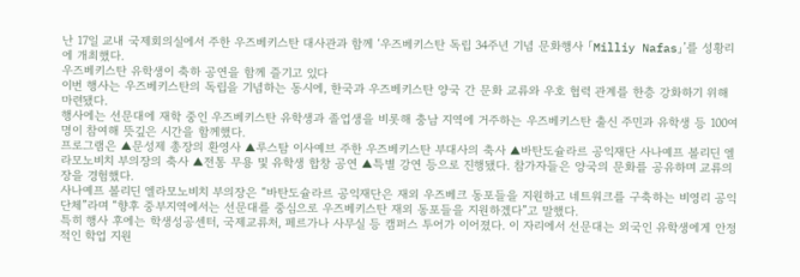난 17일 교내 국제회의실에서 주한 우즈베키스탄 대사관과 함께 ‘우즈베키스탄 독립 34주년 기념 문화행사 「Milliy Nafas」’를 성황리에 개최했다.
우즈베키스탄 유학생이 축하 공연을 함께 즐기고 있다
이번 행사는 우즈베키스탄의 독립을 기념하는 동시에, 한국과 우즈베키스탄 양국 간 문화 교류와 우호 협력 관계를 한층 강화하기 위해 마련됐다.
행사에는 선문대에 재학 중인 우즈베키스탄 유학생과 졸업생을 비롯해 충남 지역에 거주하는 우즈베키스탄 출신 주민과 유학생 등 100여 명이 참여해 뜻깊은 시간을 함께했다.
프로그램은 ▲문성제 총장의 환영사 ▲루스탐 이사예브 주한 우즈베키스탄 부대사의 축사 ▲바탄도슐라르 공익재단 사나예프 볼리딘 엘라모노비치 부의장의 축사 ▲전통 무용 및 유학생 합창 공연 ▲특별 강연 등으로 진행됐다. 참가자들은 양국의 문화를 공유하며 교류의 장을 경험했다.
사나예프 볼리딘 엘라모노비치 부의장은 “바탄도슐라르 공익재단은 재외 우즈베크 동포들을 지원하고 네트워크를 구축하는 비영리 공익단체”라며 “향후 중부지역에서는 선문대를 중심으로 우즈베키스탄 재외 동포들을 지원하겠다”고 말했다.
특히 행사 후에는 학생성공센터, 국제교류처, 페르가나 사무실 등 캠퍼스 투어가 이어졌다. 이 자리에서 선문대는 외국인 유학생에게 안정적인 학업 지원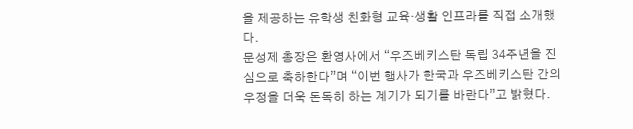을 제공하는 유학생 친화형 교육·생활 인프라를 직접 소개했다.
문성제 총장은 환영사에서 “우즈베키스탄 독립 34주년을 진심으로 축하한다”며 “이번 행사가 한국과 우즈베키스탄 간의 우정을 더욱 돈독히 하는 계기가 되기를 바란다”고 밝혔다.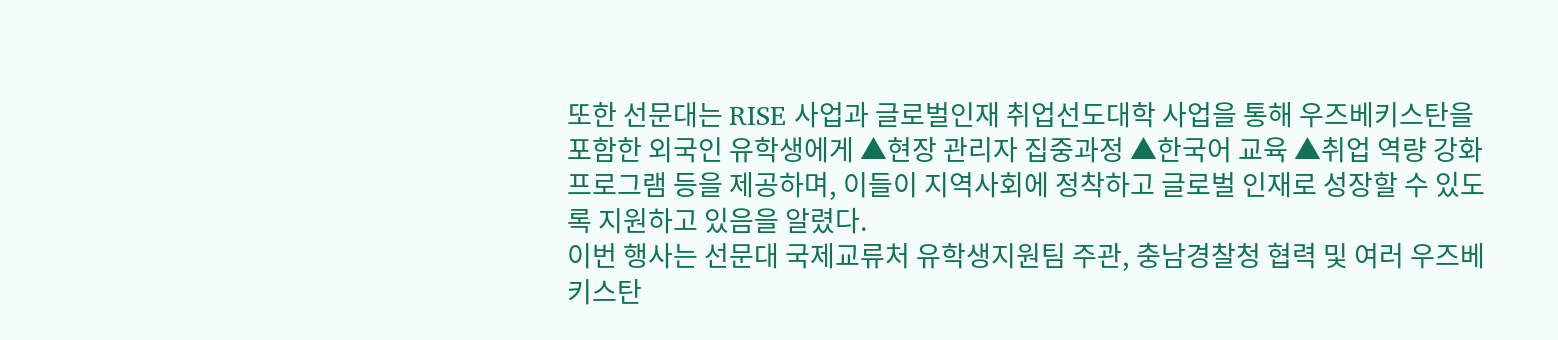또한 선문대는 RISE 사업과 글로벌인재 취업선도대학 사업을 통해 우즈베키스탄을 포함한 외국인 유학생에게 ▲현장 관리자 집중과정 ▲한국어 교육 ▲취업 역량 강화 프로그램 등을 제공하며, 이들이 지역사회에 정착하고 글로벌 인재로 성장할 수 있도록 지원하고 있음을 알렸다.
이번 행사는 선문대 국제교류처 유학생지원팀 주관, 충남경찰청 협력 및 여러 우즈베키스탄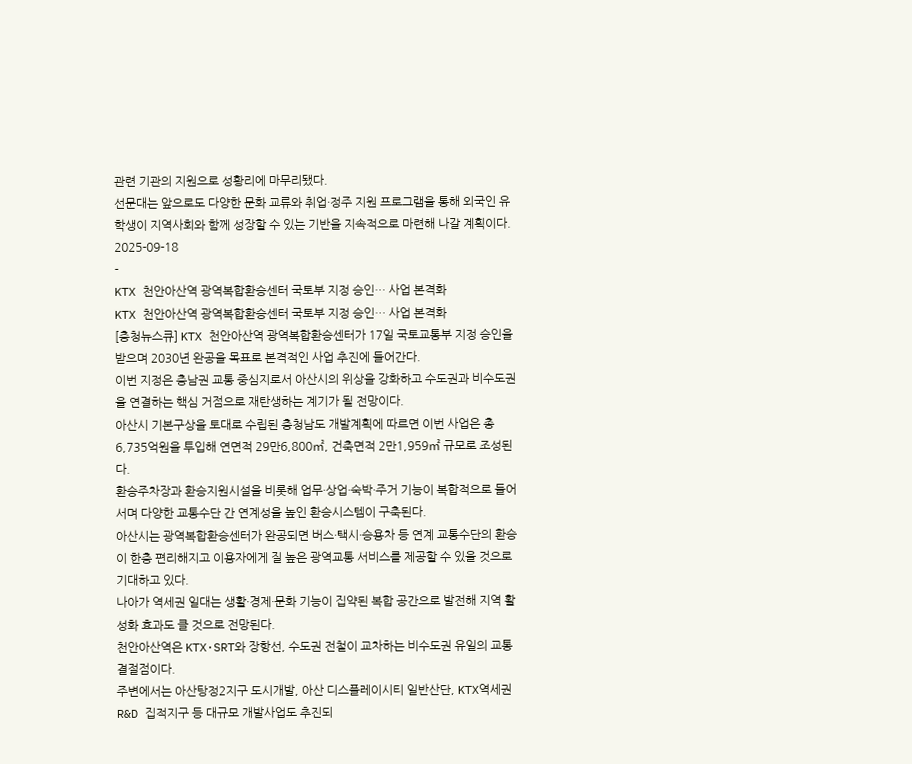관련 기관의 지원으로 성황리에 마무리됐다.
선문대는 앞으로도 다양한 문화 교류와 취업·정주 지원 프로그램을 통해 외국인 유학생이 지역사회와 함께 성장할 수 있는 기반을 지속적으로 마련해 나갈 계획이다.
2025-09-18
-
KTX 천안아산역 광역복합환승센터 국토부 지정 승인… 사업 본격화
KTX 천안아산역 광역복합환승센터 국토부 지정 승인… 사업 본격화
[충청뉴스큐] KTX 천안아산역 광역복합환승센터가 17일 국토교통부 지정 승인을 받으며 2030년 완공을 목표로 본격적인 사업 추진에 들어간다.
이번 지정은 충남권 교통 중심지로서 아산시의 위상을 강화하고 수도권과 비수도권을 연결하는 핵심 거점으로 재탄생하는 계기가 될 전망이다.
아산시 기본구상을 토대로 수립된 충청남도 개발계획에 따르면 이번 사업은 총 6,735억원을 투입해 연면적 29만6,800㎡, 건축면적 2만1,959㎡ 규모로 조성된다.
환승주차장과 환승지원시설을 비롯해 업무·상업·숙박·주거 기능이 복합적으로 들어서며 다양한 교통수단 간 연계성을 높인 환승시스템이 구축된다.
아산시는 광역복합환승센터가 완공되면 버스·택시·승용차 등 연계 교통수단의 환승이 한층 편리해지고 이용자에게 질 높은 광역교통 서비스를 제공할 수 있을 것으로 기대하고 있다.
나아가 역세권 일대는 생활·경제·문화 기능이 집약된 복합 공간으로 발전해 지역 활성화 효과도 클 것으로 전망된다.
천안아산역은 KTX·SRT와 장항선, 수도권 전철이 교차하는 비수도권 유일의 교통 결절점이다.
주변에서는 아산탕정2지구 도시개발, 아산 디스플레이시티 일반산단, KTX역세권 R&D 집적지구 등 대규모 개발사업도 추진되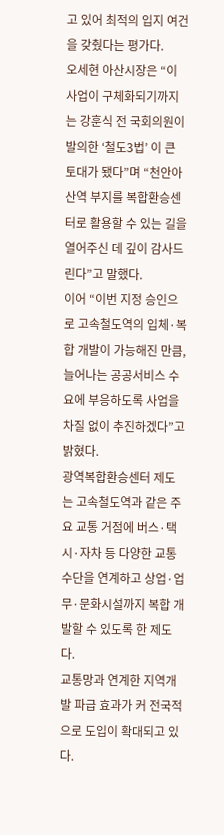고 있어 최적의 입지 여건을 갖췄다는 평가다.
오세현 아산시장은 “이 사업이 구체화되기까지는 강훈식 전 국회의원이 발의한 ‘철도3법’ 이 큰 토대가 됐다”며 “천안아산역 부지를 복합환승센터로 활용할 수 있는 길을 열어주신 데 깊이 감사드린다”고 말했다.
이어 “이번 지정 승인으로 고속철도역의 입체·복합 개발이 가능해진 만큼, 늘어나는 공공서비스 수요에 부응하도록 사업을 차질 없이 추진하겠다”고 밝혔다.
광역복합환승센터 제도는 고속철도역과 같은 주요 교통 거점에 버스·택시·자차 등 다양한 교통수단을 연계하고 상업·업무·문화시설까지 복합 개발할 수 있도록 한 제도다.
교통망과 연계한 지역개발 파급 효과가 커 전국적으로 도입이 확대되고 있다.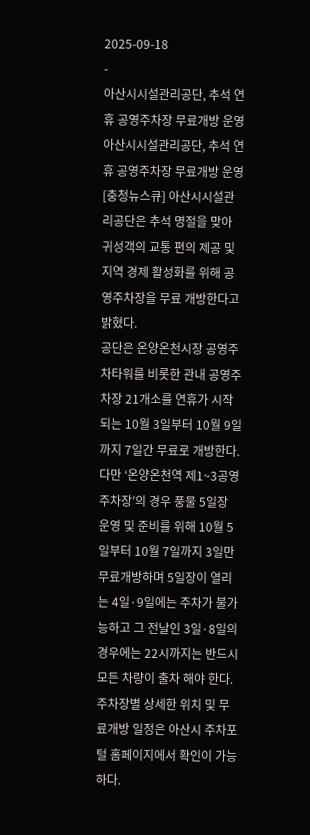2025-09-18
-
아산시시설관리공단, 추석 연휴 공영주차장 무료개방 운영
아산시시설관리공단, 추석 연휴 공영주차장 무료개방 운영
[충청뉴스큐] 아산시시설관리공단은 추석 명절을 맞아 귀성객의 교통 편의 제공 및 지역 경제 활성화를 위해 공영주차장을 무료 개방한다고 밝혔다.
공단은 온양온천시장 공영주차타워를 비롯한 관내 공영주차장 21개소를 연휴가 시작되는 10월 3일부터 10월 9일까지 7일간 무료로 개방한다.
다만 ‘온양온천역 제1~3공영주차장’의 경우 풍물 5일장 운영 및 준비를 위해 10월 5일부터 10월 7일까지 3일만 무료개방하며 5일장이 열리는 4일·9일에는 주차가 불가능하고 그 전날인 3일·8일의 경우에는 22시까지는 반드시 모든 차량이 출차 해야 한다.
주차장별 상세한 위치 및 무료개방 일정은 아산시 주차포털 홈페이지에서 확인이 가능하다.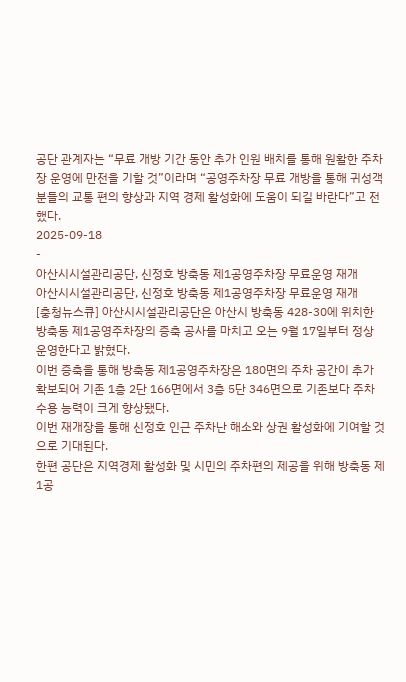공단 관계자는 “무료 개방 기간 동안 추가 인원 배치를 통해 원활한 주차장 운영에 만전을 기할 것”이라며 “공영주차장 무료 개방을 통해 귀성객 분들의 교통 편의 향상과 지역 경제 활성화에 도움이 되길 바란다”고 전했다.
2025-09-18
-
아산시시설관리공단, 신정호 방축동 제1공영주차장 무료운영 재개
아산시시설관리공단, 신정호 방축동 제1공영주차장 무료운영 재개
[충청뉴스큐] 아산시시설관리공단은 아산시 방축동 428-30에 위치한 방축동 제1공영주차장의 증축 공사를 마치고 오는 9월 17일부터 정상 운영한다고 밝혔다.
이번 증축을 통해 방축동 제1공영주차장은 180면의 주차 공간이 추가 확보되어 기존 1층 2단 166면에서 3층 5단 346면으로 기존보다 주차 수용 능력이 크게 향상됐다.
이번 재개장을 통해 신정호 인근 주차난 해소와 상권 활성화에 기여할 것으로 기대된다.
한편 공단은 지역경제 활성화 및 시민의 주차편의 제공을 위해 방축동 제1공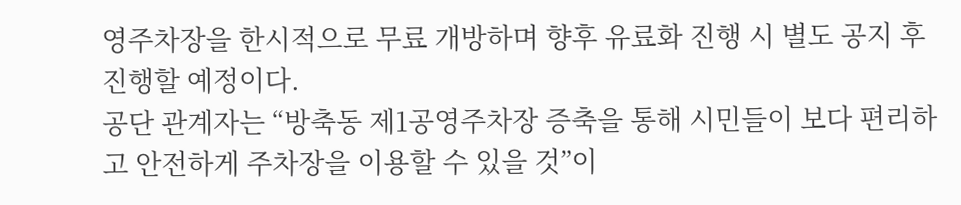영주차장을 한시적으로 무료 개방하며 향후 유료화 진행 시 별도 공지 후 진행할 예정이다.
공단 관계자는 “방축동 제1공영주차장 증축을 통해 시민들이 보다 편리하고 안전하게 주차장을 이용할 수 있을 것”이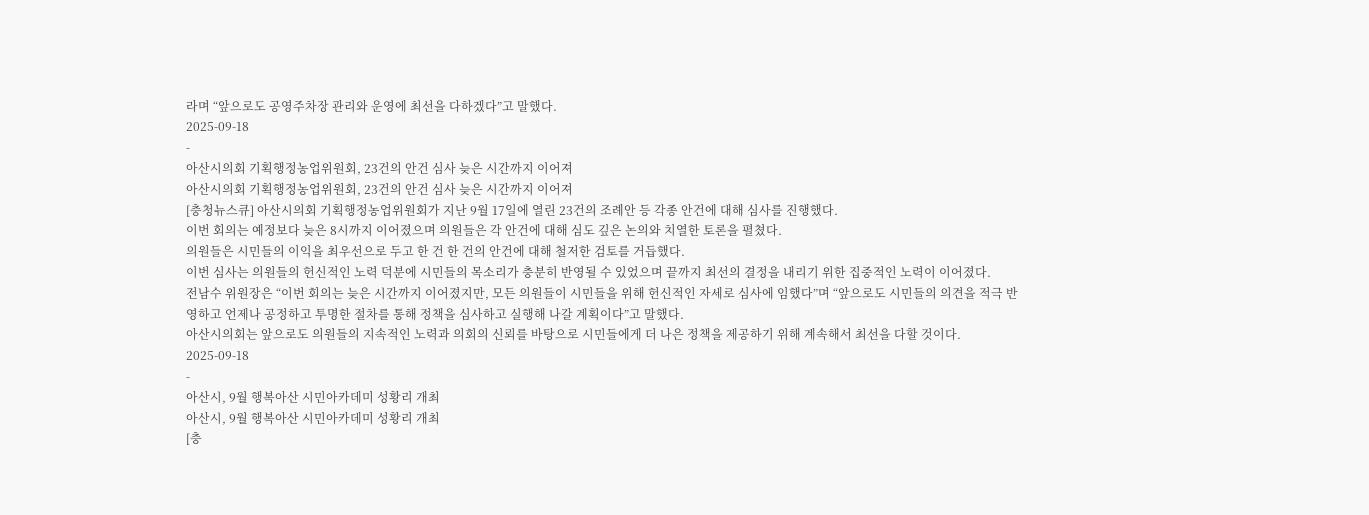라며 “앞으로도 공영주차장 관리와 운영에 최선을 다하겠다”고 말했다.
2025-09-18
-
아산시의회 기획행정농업위원회, 23건의 안건 심사 늦은 시간까지 이어져
아산시의회 기획행정농업위원회, 23건의 안건 심사 늦은 시간까지 이어져
[충청뉴스큐] 아산시의회 기획행정농업위원회가 지난 9월 17일에 열린 23건의 조례안 등 각종 안건에 대해 심사를 진행했다.
이번 회의는 예정보다 늦은 8시까지 이어졌으며 의원들은 각 안건에 대해 심도 깊은 논의와 치열한 토론을 펼쳤다.
의원들은 시민들의 이익을 최우선으로 두고 한 건 한 건의 안건에 대해 철저한 검토를 거듭했다.
이번 심사는 의원들의 헌신적인 노력 덕분에 시민들의 목소리가 충분히 반영될 수 있었으며 끝까지 최선의 결정을 내리기 위한 집중적인 노력이 이어졌다.
전남수 위원장은 “이번 회의는 늦은 시간까지 이어졌지만, 모든 의원들이 시민들을 위해 헌신적인 자세로 심사에 임했다”며 “앞으로도 시민들의 의견을 적극 반영하고 언제나 공정하고 투명한 절차를 통해 정책을 심사하고 실행해 나갈 계획이다”고 말했다.
아산시의회는 앞으로도 의원들의 지속적인 노력과 의회의 신뢰를 바탕으로 시민들에게 더 나은 정책을 제공하기 위해 계속해서 최선을 다할 것이다.
2025-09-18
-
아산시, 9월 행복아산 시민아카데미 성황리 개최
아산시, 9월 행복아산 시민아카데미 성황리 개최
[충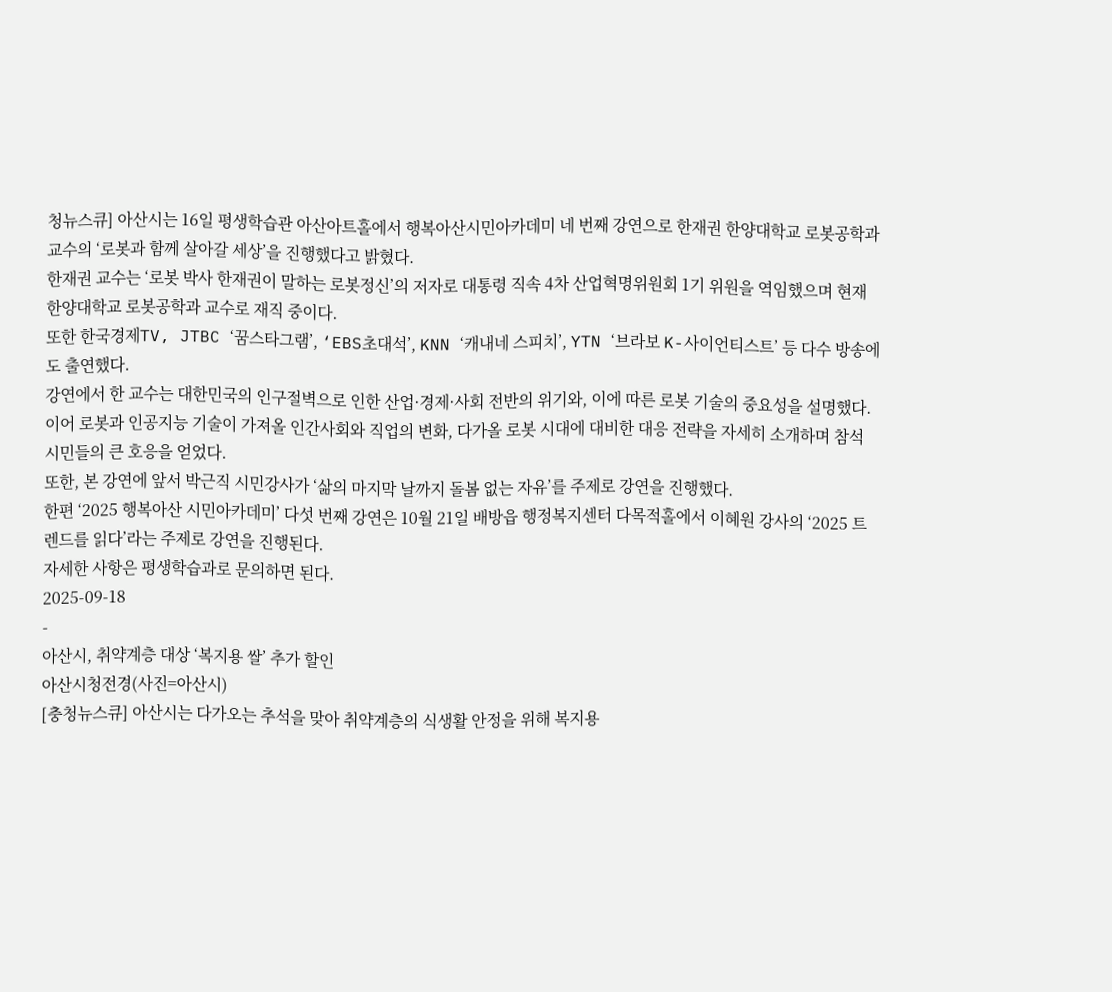청뉴스큐] 아산시는 16일 평생학습관 아산아트홀에서 행복아산시민아카데미 네 번째 강연으로 한재권 한양대학교 로봇공학과 교수의 ‘로봇과 함께 살아갈 세상’을 진행했다고 밝혔다.
한재권 교수는 ‘로봇 박사 한재권이 말하는 로봇정신’의 저자로 대통령 직속 4차 산업혁명위원회 1기 위원을 역임했으며 현재 한양대학교 로봇공학과 교수로 재직 중이다.
또한 한국경제TV, JTBC ‘꿈스타그램’, ‘EBS초대석’, KNN ‘캐내네 스피치’, YTN ‘브라보 K-사이언티스트’ 등 다수 방송에도 출연했다.
강연에서 한 교수는 대한민국의 인구절벽으로 인한 산업·경제·사회 전반의 위기와, 이에 따른 로봇 기술의 중요성을 설명했다.
이어 로봇과 인공지능 기술이 가져올 인간사회와 직업의 변화, 다가올 로봇 시대에 대비한 대응 전략을 자세히 소개하며 참석 시민들의 큰 호응을 얻었다.
또한, 본 강연에 앞서 박근직 시민강사가 ‘삶의 마지막 날까지 돌봄 없는 자유’를 주제로 강연을 진행했다.
한편 ‘2025 행복아산 시민아카데미’ 다섯 번째 강연은 10월 21일 배방읍 행정복지센터 다목적홀에서 이혜원 강사의 ‘2025 트렌드를 읽다’라는 주제로 강연을 진행된다.
자세한 사항은 평생학습과로 문의하면 된다.
2025-09-18
-
아산시, 취약계층 대상 ‘복지용 쌀’ 추가 할인
아산시청전경(사진=아산시)
[충청뉴스큐] 아산시는 다가오는 추석을 맞아 취약계층의 식생활 안정을 위해 복지용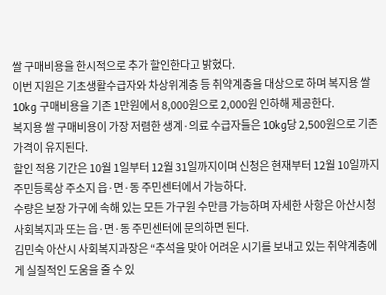쌀 구매비용을 한시적으로 추가 할인한다고 밝혔다.
이번 지원은 기초생활수급자와 차상위계층 등 취약계층을 대상으로 하며 복지용 쌀 10kg 구매비용을 기존 1만원에서 8,000원으로 2,000원 인하해 제공한다.
복지용 쌀 구매비용이 가장 저렴한 생계·의료 수급자들은 10kg당 2,500원으로 기존 가격이 유지된다.
할인 적용 기간은 10월 1일부터 12월 31일까지이며 신청은 현재부터 12월 10일까지 주민등록상 주소지 읍·면·동 주민센터에서 가능하다.
수량은 보장 가구에 속해 있는 모든 가구원 수만큼 가능하며 자세한 사항은 아산시청 사회복지과 또는 읍·면·동 주민센터에 문의하면 된다.
김민숙 아산시 사회복지과장은 “추석을 맞아 어려운 시기를 보내고 있는 취약계층에게 실질적인 도움을 줄 수 있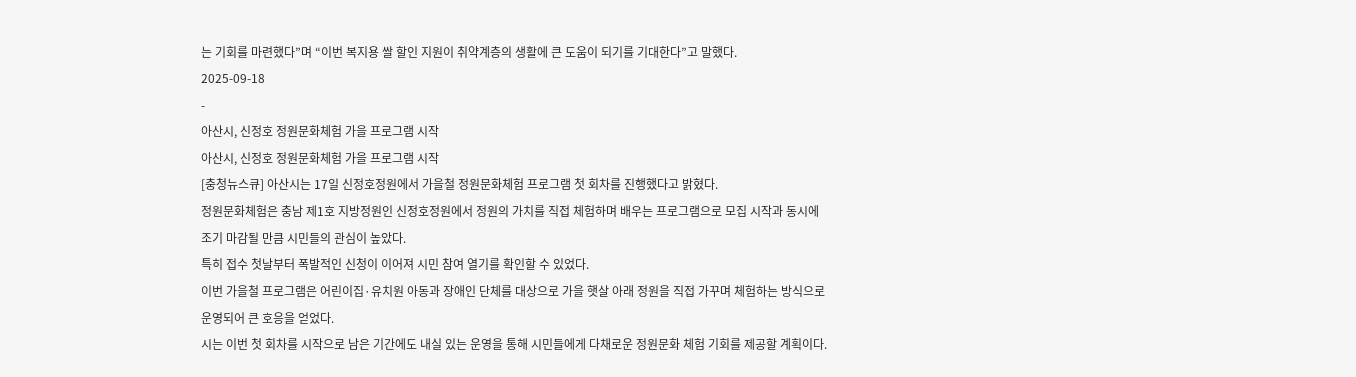는 기회를 마련했다”며 “이번 복지용 쌀 할인 지원이 취약계층의 생활에 큰 도움이 되기를 기대한다”고 말했다.
2025-09-18
-
아산시, 신정호 정원문화체험 가을 프로그램 시작
아산시, 신정호 정원문화체험 가을 프로그램 시작
[충청뉴스큐] 아산시는 17일 신정호정원에서 가을철 정원문화체험 프로그램 첫 회차를 진행했다고 밝혔다.
정원문화체험은 충남 제1호 지방정원인 신정호정원에서 정원의 가치를 직접 체험하며 배우는 프로그램으로 모집 시작과 동시에 조기 마감될 만큼 시민들의 관심이 높았다.
특히 접수 첫날부터 폭발적인 신청이 이어져 시민 참여 열기를 확인할 수 있었다.
이번 가을철 프로그램은 어린이집·유치원 아동과 장애인 단체를 대상으로 가을 햇살 아래 정원을 직접 가꾸며 체험하는 방식으로 운영되어 큰 호응을 얻었다.
시는 이번 첫 회차를 시작으로 남은 기간에도 내실 있는 운영을 통해 시민들에게 다채로운 정원문화 체험 기회를 제공할 계획이다.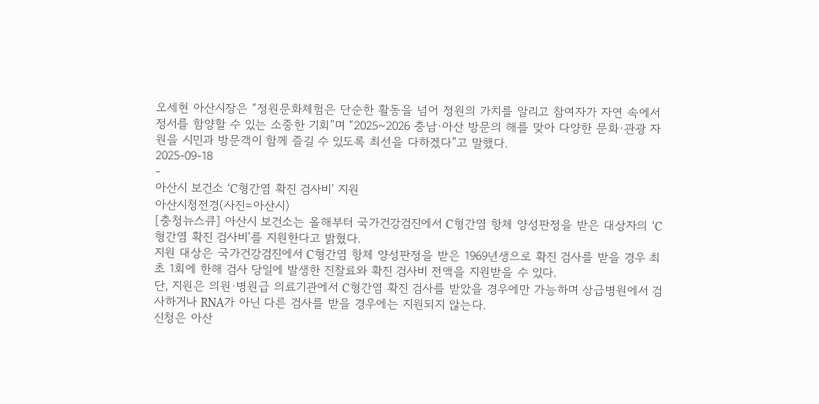오세현 아산시장은 “정원문화체험은 단순한 활동을 넘어 정원의 가치를 알리고 참여자가 자연 속에서 정서를 함양할 수 있는 소중한 기회”며 “2025~2026 충남·아산 방문의 해를 맞아 다양한 문화·관광 자원을 시민과 방문객이 함께 즐길 수 있도록 최선을 다하겠다”고 말했다.
2025-09-18
-
아산시 보건소 ‘C형간염 확진 검사비’ 지원
아산시청전경(사진=아산시)
[충청뉴스큐] 아산시 보건소는 올해부터 국가건강검진에서 C형간염 항체 양성판정을 받은 대상자의 ‘C형간염 확진 검사비’를 지원한다고 밝혔다.
지원 대상은 국가건강검진에서 C형간염 항체 양성판정을 받은 1969년생으로 확진 검사를 받을 경우 최초 1회에 한해 검사 당일에 발생한 진찰료와 확진 검사비 전액을 지원받을 수 있다.
단, 지원은 의원·병원급 의료기관에서 C형간염 확진 검사를 받았을 경우에만 가능하며 상급병원에서 검사하거나 RNA가 아닌 다른 검사를 받을 경우에는 지원되지 않는다.
신청은 아산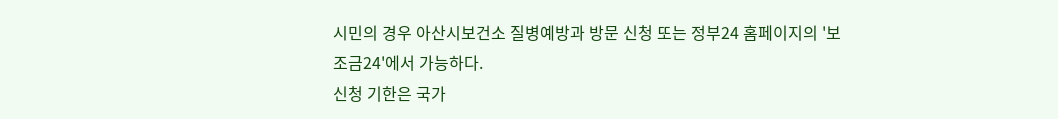시민의 경우 아산시보건소 질병예방과 방문 신청 또는 정부24 홈페이지의 '보조금24'에서 가능하다.
신청 기한은 국가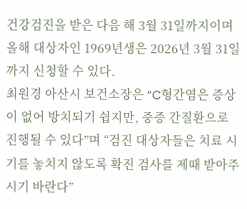건강검진을 받은 다음 해 3월 31일까지이며 올해 대상자인 1969년생은 2026년 3월 31일까지 신청할 수 있다.
최원경 아산시 보건소장은 “C형간염은 증상이 없어 방치되기 쉽지만, 중증 간질환으로 진행될 수 있다”며 “검진 대상자들은 치료 시기를 놓치지 않도록 확진 검사를 제때 받아주시기 바란다”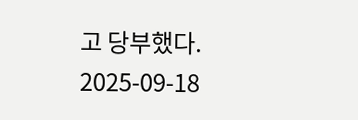고 당부했다.
2025-09-18